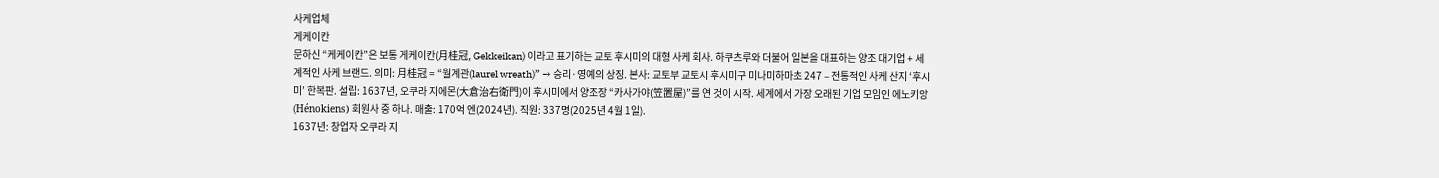사케업체
게케이칸
문하신 “케케이칸”은 보통 게케이칸(月桂冠, Gekkeikan) 이라고 표기하는 교토 후시미의 대형 사케 회사. 하쿠츠루와 더불어 일본을 대표하는 양조 대기업 + 세계적인 사케 브랜드. 의미: 月桂冠 = “월계관(laurel wreath)” → 승리·영예의 상징. 본사: 교토부 교토시 후시미구 미나미하마초 247 – 전통적인 사케 산지 ‘후시미’ 한복판. 설립: 1637년, 오쿠라 지에몬(大倉治右衛門)이 후시미에서 양조장 “카사가야(笠置屋)”를 연 것이 시작. 세계에서 가장 오래된 기업 모임인 에노키앙(Hénokiens) 회원사 중 하나. 매출: 170억 엔(2024년). 직원: 337명(2025년 4월 1일).
1637년: 창업자 오쿠라 지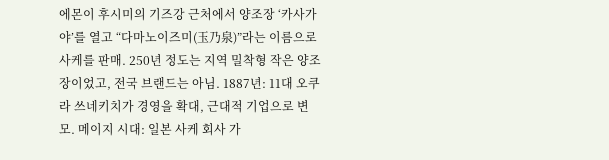에몬이 후시미의 기즈강 근처에서 양조장 ‘카사가야’를 열고 “다마노이즈미(玉乃泉)”라는 이름으로 사케를 판매. 250년 정도는 지역 밀착형 작은 양조장이었고, 전국 브랜드는 아님. 1887년: 11대 오쿠라 쓰네키치가 경영을 확대, 근대적 기업으로 변모. 메이지 시대: 일본 사케 회사 가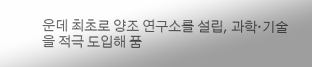운데 최초로 양조 연구소를 설립, 과학·기술을 적극 도입해 품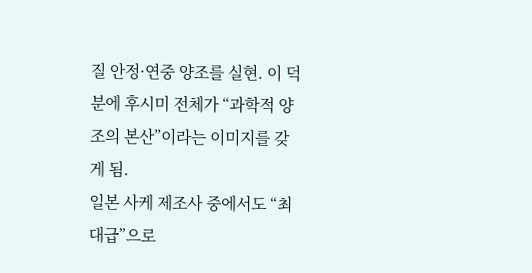질 안정·연중 양조를 실현. 이 덕분에 후시미 전체가 “과학적 양조의 본산”이라는 이미지를 갖게 됨.
일본 사케 제조사 중에서도 “최대급”으로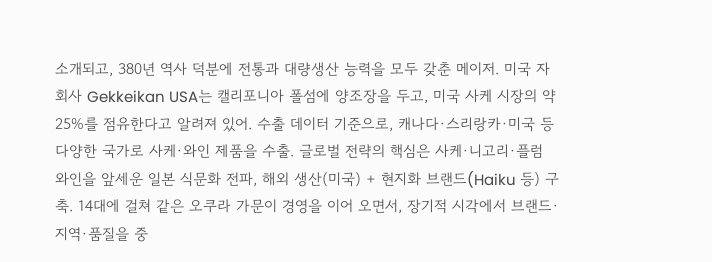소개되고, 380년 역사 덕분에 전통과 대량생산 능력을 모두 갖춘 메이저. 미국 자회사 Gekkeikan USA는 캘리포니아 폴섬에 양조장을 두고, 미국 사케 시장의 약 25%를 점유한다고 알려져 있어. 수출 데이터 기준으로, 캐나다·스리랑카·미국 등 다양한 국가로 사케·와인 제품을 수출. 글로벌 전략의 핵심은 사케·니고리·플럼 와인을 앞세운 일본 식문화 전파, 해외 생산(미국) + 현지화 브랜드(Haiku 등) 구축. 14대에 걸쳐 같은 오쿠라 가문이 경영을 이어 오면서, 장기적 시각에서 브랜드·지역·품질을 중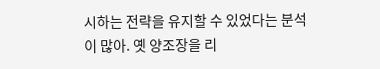시하는 전략을 유지할 수 있었다는 분석이 많아. 옛 양조장을 리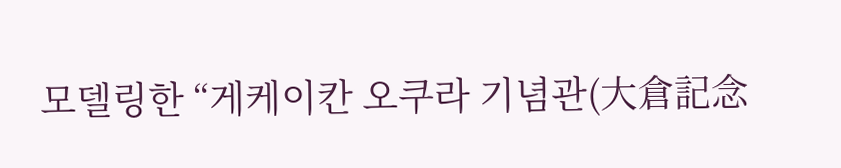모델링한 “게케이칸 오쿠라 기념관(大倉記念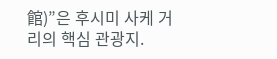館)”은 후시미 사케 거리의 핵심 관광지.